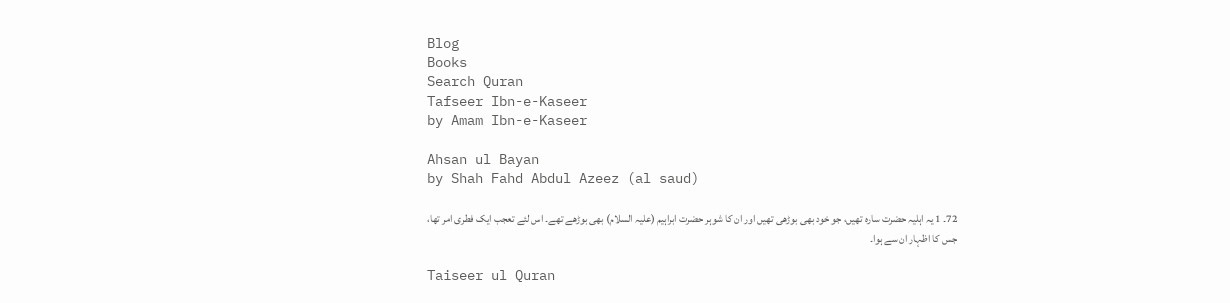Blog
Books
Search Quran
Tafseer Ibn-e-Kaseer
by Amam Ibn-e-Kaseer

Ahsan ul Bayan
by Shah Fahd Abdul Azeez (al saud)

72۔ 1 یہ اہلیہ حضرت سارہ تھیں، جو خود بھی بوڑھی تھیں اور ان کا شوہر حضرت ابراہیم (علیہ السلام) بھی بوڑھے تھے۔ اس لئے تعجب ایک فطری امر تھا، جس کا اظہار ان سے ہوا۔

Taiseer ul Quran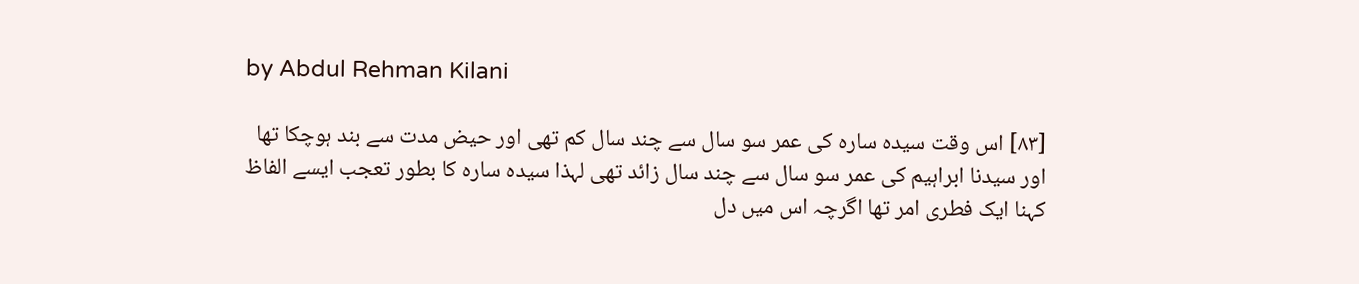by Abdul Rehman Kilani

[٨٣] اس وقت سیدہ سارہ کی عمر سو سال سے چند سال کم تھی اور حیض مدت سے بند ہوچکا تھا اور سیدنا ابراہیم کی عمر سو سال سے چند سال زائد تھی لہذا سیدہ سارہ کا بطور تعجب ایسے الفاظ کہنا ایک فطری امر تھا اگرچہ اس میں دل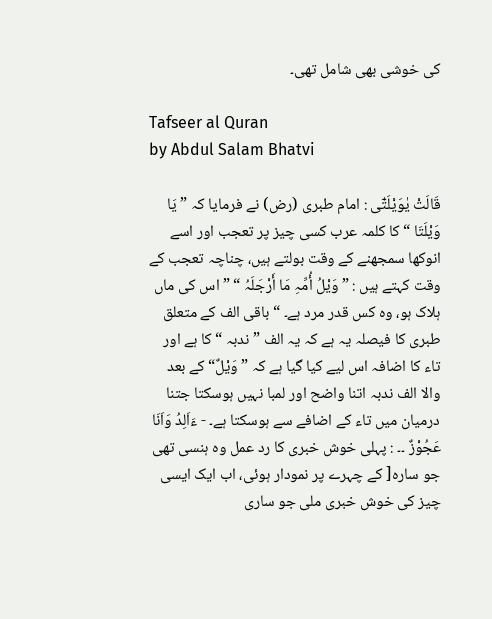کی خوشی بھی شامل تھی۔

Tafseer al Quran
by Abdul Salam Bhatvi

قَالَتْ يٰوَيْلَتٰٓى : امام طبری (رض) نے فرمایا کہ ” یَا وَیْلَتَا “ کا کلمہ عرب کسی چیز پر تعجب اور اسے انوکھا سمجھنے کے وقت بولتے ہیں، چناچہ تعجب کے وقت کہتے ہیں : ” وَیْلُ أُمِّہِ مَا أَرْجَلَہُ “ ” اس کی ماں ہلاک ہو، وہ کس قدر مرد ہے۔ “ باقی الف کے متعلق طبری کا فیصلہ یہ ہے کہ یہ الف ” ندبہ “ کا ہے اور تاء کا اضافہ اس لیے کیا گیا ہے کہ ” وَیْلٌ“ کے بعد والا الف ندبہ اتنا واضح اور لمبا نہیں ہوسکتا جتنا درمیان میں تاء کے اضافے سے ہوسکتا ہے۔ - ءَاَلِدُ وَاَنَا عَجُوْزٌ ۔۔ : پہلی خوش خبری کا رد عمل وہ ہنسی تھی جو سارہ[ کے چہرے پر نمودار ہوئی، اب ایک ایسی چیز کی خوش خبری ملی جو ساری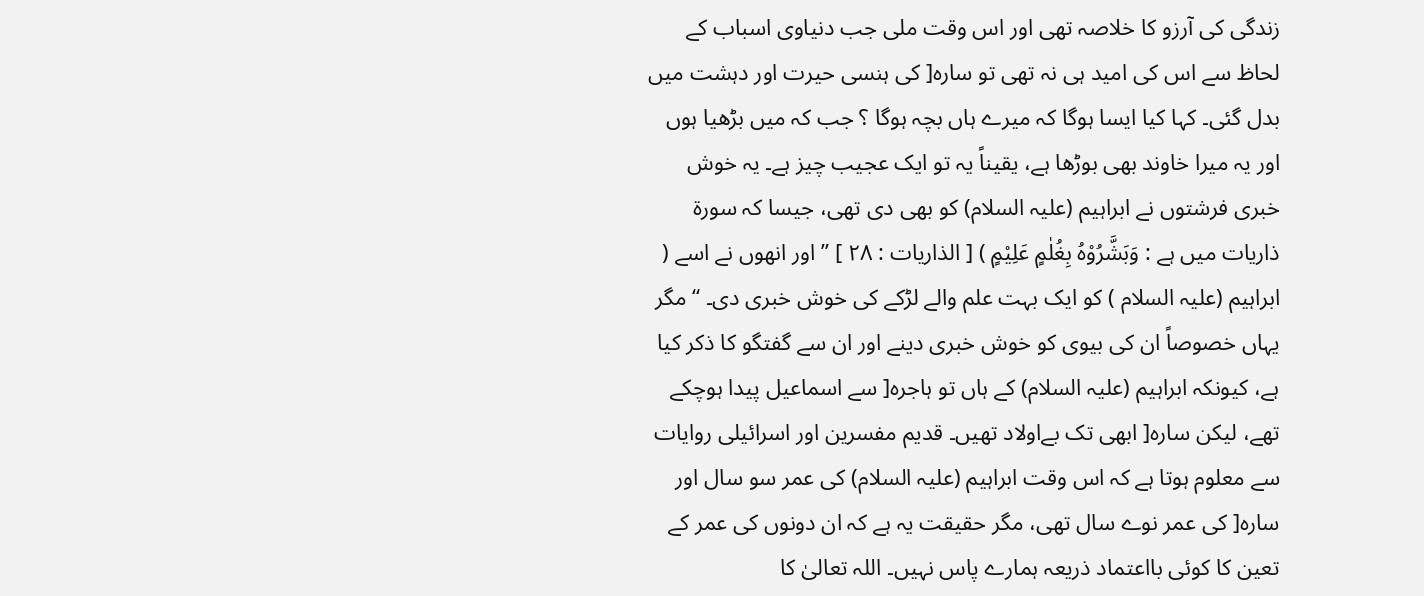زندگی کی آرزو کا خلاصہ تھی اور اس وقت ملی جب دنیاوی اسباب کے لحاظ سے اس کی امید ہی نہ تھی تو سارہ[ کی ہنسی حیرت اور دہشت میں بدل گئی۔ کہا کیا ایسا ہوگا کہ میرے ہاں بچہ ہوگا ؟ جب کہ میں بڑھیا ہوں اور یہ میرا خاوند بھی بوڑھا ہے، یقیناً یہ تو ایک عجیب چیز ہے۔ یہ خوش خبری فرشتوں نے ابراہیم (علیہ السلام) کو بھی دی تھی، جیسا کہ سورة ذاریات میں ہے : وَبَشَّرُوْهُ بِغُلٰمٍ عَلِيْمٍ ) [ الذاریات : ٢٨ ] ” اور انھوں نے اسے ( ابراہیم (علیہ السلام ) کو ایک بہت علم والے لڑکے کی خوش خبری دی۔ “ مگر یہاں خصوصاً ان کی بیوی کو خوش خبری دینے اور ان سے گفتگو کا ذکر کیا ہے، کیونکہ ابراہیم (علیہ السلام) کے ہاں تو ہاجرہ[ سے اسماعیل پیدا ہوچکے تھے، لیکن سارہ[ ابھی تک بےاولاد تھیں۔ قدیم مفسرین اور اسرائیلی روایات سے معلوم ہوتا ہے کہ اس وقت ابراہیم (علیہ السلام) کی عمر سو سال اور سارہ[ کی عمر نوے سال تھی، مگر حقیقت یہ ہے کہ ان دونوں کی عمر کے تعین کا کوئی بااعتماد ذریعہ ہمارے پاس نہیں۔ اللہ تعالیٰ کا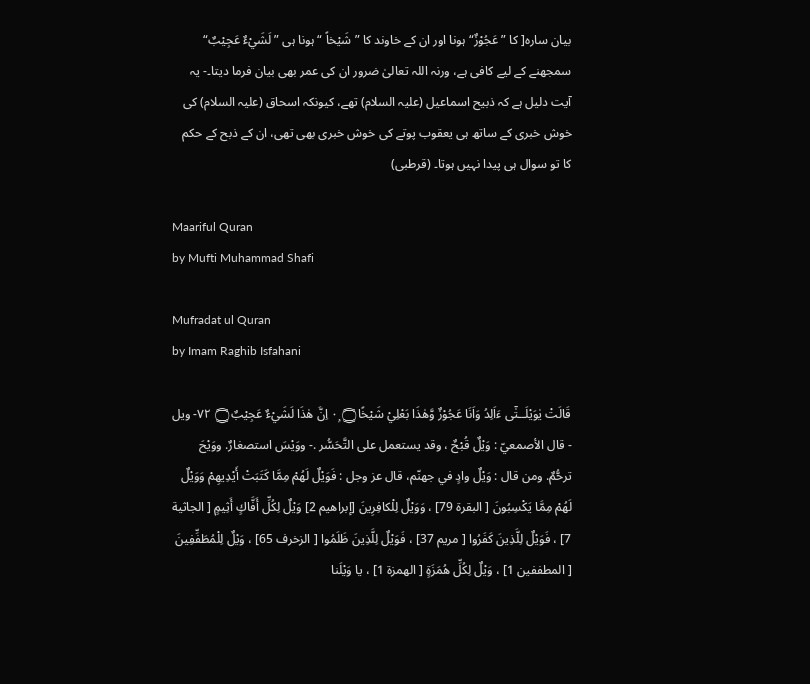بیان سارہ[ کا ” عَجُوْزٌ“ ہونا اور ان کے خاوند کا ” شَیْخاً “ ہونا ہی ” لَشَيْءٌ عَجِيْبٌ“ سمجھنے کے لیے کافی ہے، ورنہ اللہ تعالیٰ ضرور ان کی عمر بھی بیان فرما دیتا۔- یہ آیت دلیل ہے کہ ذبیح اسماعیل (علیہ السلام) تھے، کیونکہ اسحاق (علیہ السلام) کی خوش خبری کے ساتھ ہی یعقوب پوتے کی خوش خبری بھی تھی، ان کے ذبح کے حکم کا تو سوال ہی پیدا نہیں ہوتا۔ (قرطبی)

Maariful Quran
by Mufti Muhammad Shafi

Mufradat ul Quran
by Imam Raghib Isfahani

قَالَتْ يٰوَيْلَــتٰٓى ءَاَلِدُ وَاَنَا عَجُوْزٌ وَّھٰذَا بَعْلِيْ شَيْخًا۝ ٠ۭ اِنَّ ھٰذَا لَشَيْءٌ عَجِيْبٌ۝ ٧٢- ويل - قال الأصمعيّ : وَيْلٌ قُبْحٌ ، وقد يستعمل علی التَّحَسُّر .- ووَيْسَ استصغارٌ. ووَيْحَ ترحُّمٌ. ومن قال : وَيْلٌ وادٍ في جهنّم، قال عز وجل : فَوَيْلٌ لَهُمْ مِمَّا كَتَبَتْ أَيْدِيهِمْ وَوَيْلٌ لَهُمْ مِمَّا يَكْسِبُونَ [ البقرة 79] ، وَوَيْلٌ لِلْكافِرِينَ [إبراهيم 2] وَيْلٌ لِكُلِّ أَفَّاكٍ أَثِيمٍ [ الجاثية 7] ، فَوَيْلٌ لِلَّذِينَ كَفَرُوا [ مریم 37] ، فَوَيْلٌ لِلَّذِينَ ظَلَمُوا [ الزخرف 65] ، وَيْلٌ لِلْمُطَفِّفِينَ [ المطففین 1] ، وَيْلٌ لِكُلِّ هُمَزَةٍ [ الهمزة 1] ، يا وَيْلَنا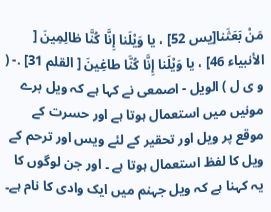مَنْ بَعَثَنا[يس 52] ، يا وَيْلَنا إِنَّا كُنَّا ظالِمِينَ [ الأنبیاء 46] ، يا وَيْلَنا إِنَّا كُنَّا طاغِينَ [ القلم 31] .- ( و ی ل ) الویل - اصمعی نے کہا ہے کہ ویل برے مونیں میں استعمال ہوتا ہے اور حسرت کے موقع پر ویل اور تحقیر کے لئے ویس اور ترحم کے ویل کا لفظ استعمال ہوتا ہے ۔ اور جن لوگوں کا یہ کہنا ہے کہ ویل جہنم میں ایک وادی کا نام ہے۔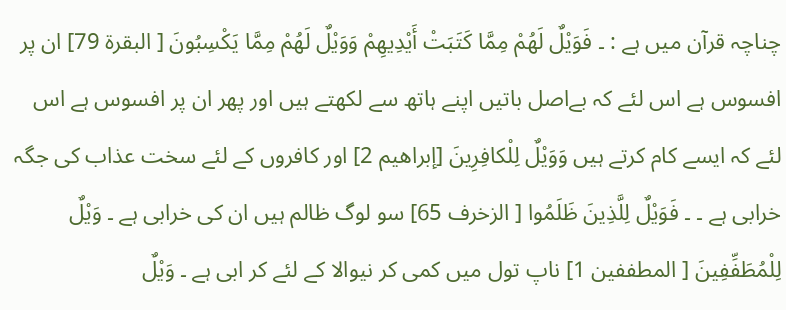چناچہ قرآن میں ہے : ۔ فَوَيْلٌ لَهُمْ مِمَّا كَتَبَتْ أَيْدِيهِمْ وَوَيْلٌ لَهُمْ مِمَّا يَكْسِبُونَ [ البقرة 79] ان پر افسوس ہے اس لئے کہ بےاصل باتیں اپنے ہاتھ سے لکھتے ہیں اور پھر ان پر افسوس ہے اس لئے کہ ایسے کام کرتے ہیں وَوَيْلٌ لِلْكافِرِينَ [إبراهيم 2] اور کافروں کے لئے سخت عذاب کی جگہ خرابی ہے ۔ ۔ فَوَيْلٌ لِلَّذِينَ ظَلَمُوا [ الزخرف 65] سو لوگ ظالم ہیں ان کی خرابی ہے ۔ وَيْلٌ لِلْمُطَفِّفِينَ [ المطففین 1] ناپ تول میں کمی کر نیوالا کے لئے کر ابی ہے ۔ وَيْلٌ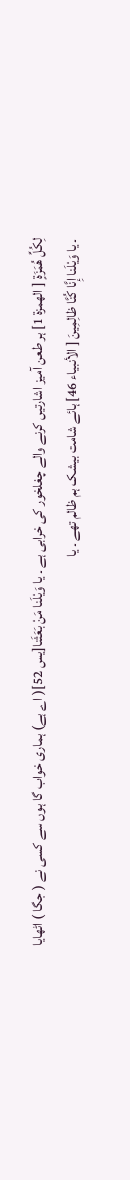لِكُلِّ هُمَزَةٍ [ الهمزة 1] ہر طعن آمیز اشارتیں کرنے والے چغلخور کی خرابی ہے ۔ يا وَيْلَنا مَنْ بَعَثَنا[يس 52]( اے ہے) ہماری خواب گا ہوں سے کسی نے ( جگا ) اٹھایا ۔ يا وَيْلَنا إِنَّا كُنَّا ظالِمِينَ [ الأنبیاء 46] ہائے شامت بیشک ہم ظالم تھے ۔ يا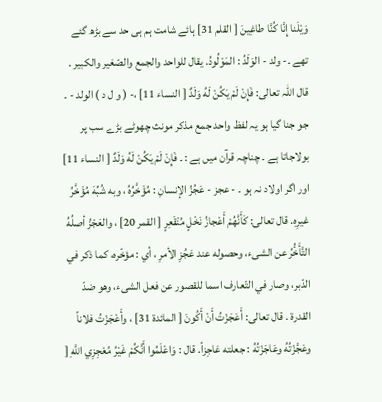وَيْلَنا إِنَّا كُنَّا طاغِينَ [ القلم 31] ہائے شامت ہم ہی حد سے بڑھ گئے تھے ۔- ولد - الوَلَدُ : المَوْلُودُ. يقال للواحد والجمع والصّغير والکبير . قال اللہ تعالی: فَإِنْ لَمْ يَكُنْ لَهُ وَلَدٌ [ النساء 11] ،- ( و ل د ) الولد - ۔ جو جنا گیا ہو یہ لفظ واحد جمع مذکر مونث چھوٹے بڑے سب پر بولاجاتا ہے ۔ چناچہ قرآن میں ہے : ۔ فَإِنْ لَمْ يَكُنْ لَهُ وَلَدٌ [ النساء 11] اور اگر اولاد نہ ہو ۔ - عجز - عَجُزُ الإنسانِ : مُؤَخَّرُهُ ، وبه شُبِّهَ مُؤَخَّرُ غيرِهِ. قال تعالی: كَأَنَّهُمْ أَعْجازُ نَخْلٍ مُنْقَعِرٍ [ القمر 20] ، والعَجْزُ أصلُهُ التَّأَخُّرُ عن الشیء، وحصوله عند عَجُزِ الأمرِ ، أي : مؤخّره، كما ذکر في الدّبر، وصار في التّعارف اسما للقصور عن فعل الشیء، وهو ضدّ القدرة . قال تعالی: أَعَجَزْتُ أَنْ أَكُونَ [ المائدة 31] ، وأَعْجَزْتُ فلاناً وعَجَّزْتُهُ وعَاجَزْتُهُ : جعلته عَاجِزاً. قال : وَاعْلَمُوا أَنَّكُمْ غَيْرُ مُعْجِزِي اللَّهِ [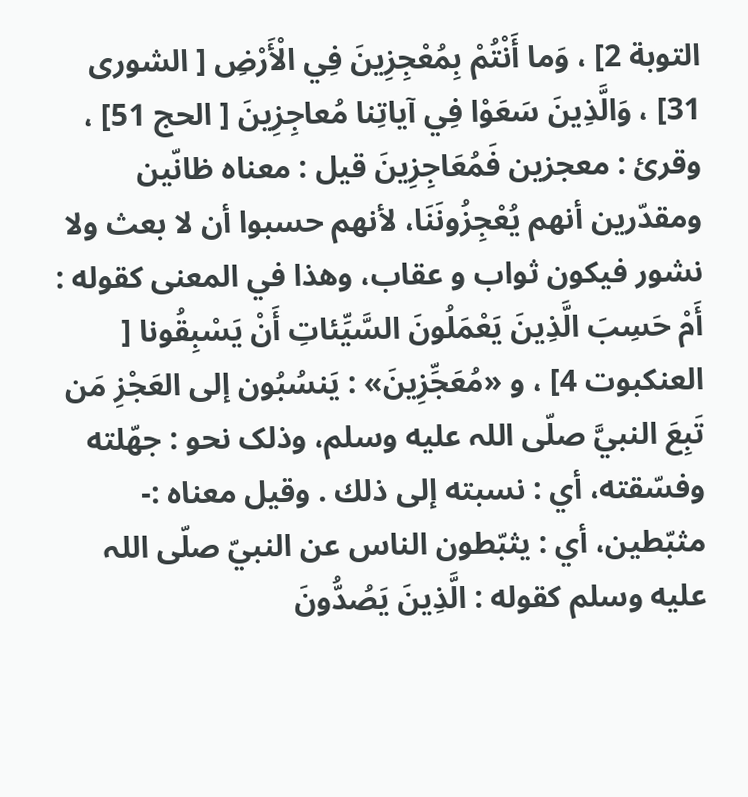التوبة 2] ، وَما أَنْتُمْ بِمُعْجِزِينَ فِي الْأَرْضِ [ الشوری 31] ، وَالَّذِينَ سَعَوْا فِي آياتِنا مُعاجِزِينَ [ الحج 51] ، وقرئ : معجزین فَمُعَاجِزِينَ قيل : معناه ظانّين ومقدّرين أنهم يُعْجِزُونَنَا، لأنهم حسبوا أن لا بعث ولا نشور فيكون ثواب و عقاب، وهذا في المعنی کقوله : أَمْ حَسِبَ الَّذِينَ يَعْمَلُونَ السَّيِّئاتِ أَنْ يَسْبِقُونا [ العنکبوت 4] ، و «مُعَجِّزِينَ» : يَنسُبُون إلى العَجْزِ مَن تَبِعَ النبيَّ صلّى اللہ عليه وسلم، وذلک نحو : جهّلته وفسّقته، أي : نسبته إلى ذلك . وقیل معناه :- مثبّطين، أي : يثبّطون الناس عن النبيّ صلّى اللہ عليه وسلم کقوله : الَّذِينَ يَصُدُّونَ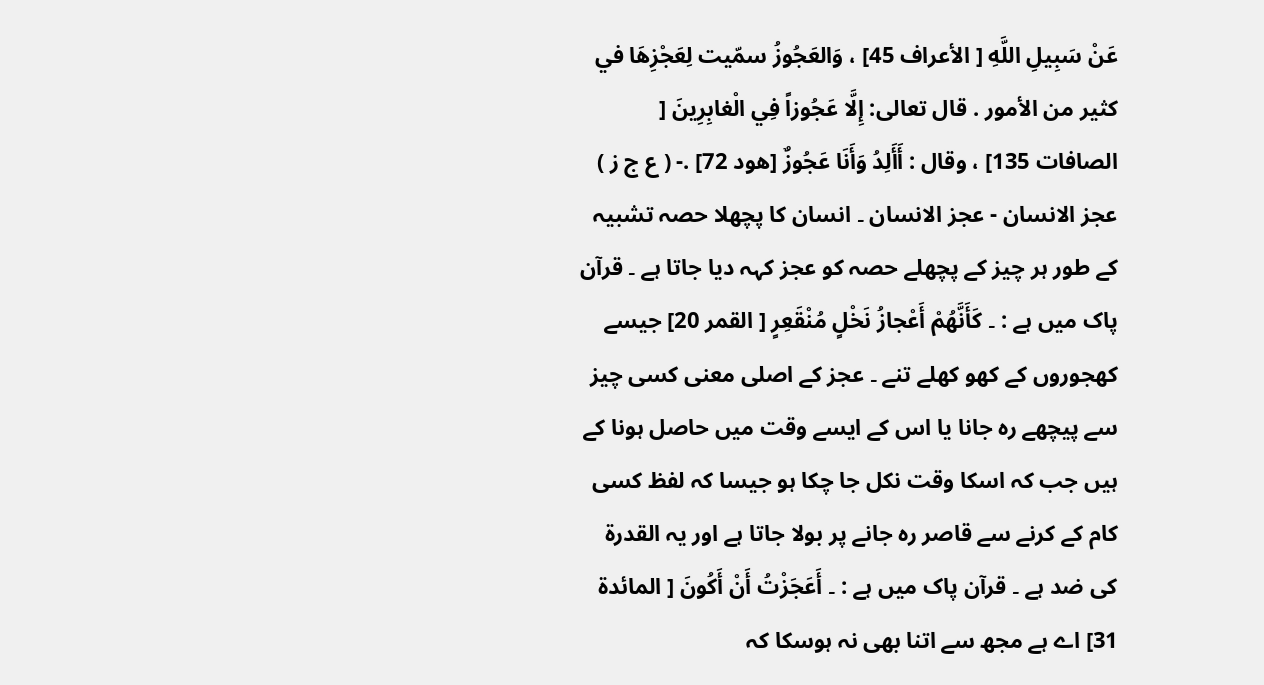عَنْ سَبِيلِ اللَّهِ [ الأعراف 45] ، وَالعَجُوزُ سمّيت لِعَجْزِهَا في كثير من الأمور . قال تعالی: إِلَّا عَجُوزاً فِي الْغابِرِينَ [ الصافات 135] ، وقال : أَأَلِدُ وَأَنَا عَجُوزٌ [هود 72] .- ( ع ج ز ) عجز الانسان - عجز الانسان ۔ انسان کا پچھلا حصہ تشبیہ کے طور ہر چیز کے پچھلے حصہ کو عجز کہہ دیا جاتا ہے ۔ قرآن پاک میں ہے : ۔ كَأَنَّهُمْ أَعْجازُ نَخْلٍ مُنْقَعِرٍ [ القمر 20] جیسے کھجوروں کے کھو کھلے تنے ۔ عجز کے اصلی معنی کسی چیز سے پیچھے رہ جانا یا اس کے ایسے وقت میں حاصل ہونا کے ہیں جب کہ اسکا وقت نکل جا چکا ہو جیسا کہ لفظ کسی کام کے کرنے سے قاصر رہ جانے پر بولا جاتا ہے اور یہ القدرۃ کی ضد ہے ۔ قرآن پاک میں ہے : ۔ أَعَجَزْتُ أَنْ أَكُونَ [ المائدة 31] اے ہے مجھ سے اتنا بھی نہ ہوسکا کہ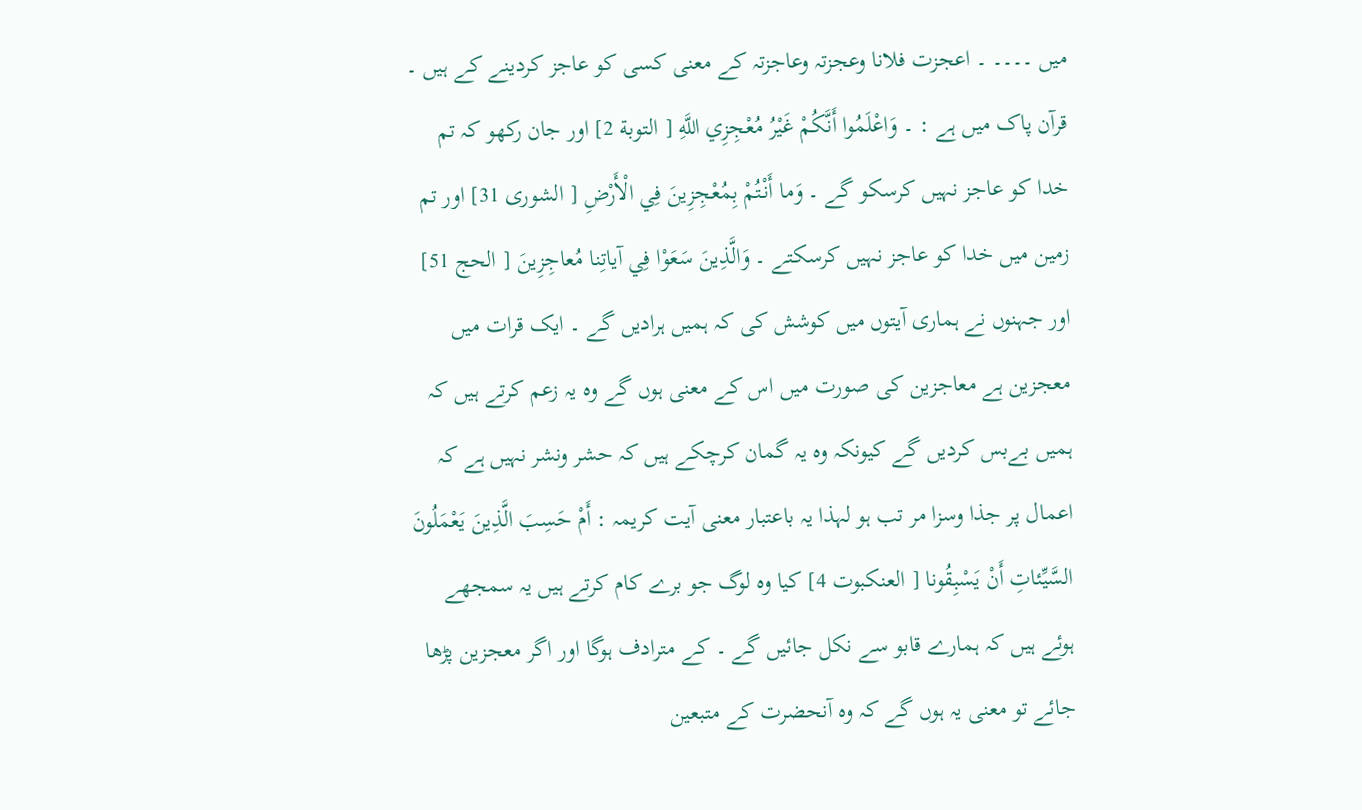میں ۔۔۔۔ ۔ اعجزت فلانا وعجزتہ وعاجزتہ کے معنی کسی کو عاجز کردینے کے ہیں ۔ قرآن پاک میں ہے : ۔ وَاعْلَمُوا أَنَّكُمْ غَيْرُ مُعْجِزِي اللَّهِ [ التوبة 2] اور جان رکھو کہ تم خدا کو عاجز نہیں کرسکو گے ۔ وَما أَنْتُمْ بِمُعْجِزِينَ فِي الْأَرْضِ [ الشوری 31] اور تم زمین میں خدا کو عاجز نہیں کرسکتے ۔ وَالَّذِينَ سَعَوْا فِي آياتِنا مُعاجِزِينَ [ الحج 51] اور جہنوں نے ہماری آیتوں میں کوشش کی کہ ہمیں ہرادیں گے ۔ ایک قرات میں معجزین ہے معاجزین کی صورت میں اس کے معنی ہوں گے وہ یہ زعم کرتے ہیں کہ ہمیں بےبس کردیں گے کیونکہ وہ یہ گمان کرچکے ہیں کہ حشر ونشر نہیں ہے کہ اعمال پر جذا وسزا مر تب ہو لہذا یہ باعتبار معنی آیت کریمہ : أَمْ حَسِبَ الَّذِينَ يَعْمَلُونَ السَّيِّئاتِ أَنْ يَسْبِقُونا [ العنکبوت 4] کیا وہ لوگ جو برے کام کرتے ہیں یہ سمجھے ہوئے ہیں کہ ہمارے قابو سے نکل جائیں گے ۔ کے مترادف ہوگا اور اگر معجزین پڑھا جائے تو معنی یہ ہوں گے کہ وہ آنحضرت کے متبعین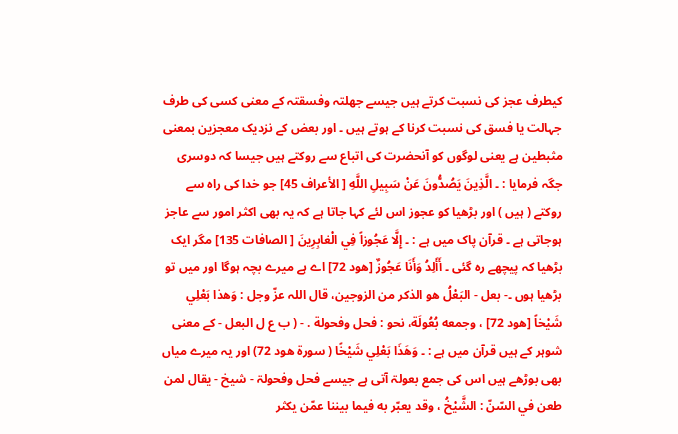کیطرف عجز کی نسبت کرتے ہیں جیسے جھلتہ وفسقتہ کے معنی کسی کی طرف جہالت یا فسق کی نسبت کرنا کے ہوتے ہیں ۔ اور بعض کے نزدیک معجزین بمعنی مثبطین ہے یعنی لوگوں کو آنحضرت کی اتباع سے روکتے ہیں جیسا کہ دوسری جگہ فرمایا : ۔ الَّذِينَ يَصُدُّونَ عَنْ سَبِيلِ اللَّهِ [ الأعراف 45] جو خدا کی راہ سے روکتے ( ہیں ) اور بڑھیا کو عجوز اس لئے کہا جاتا ہے کہ یہ بھی اکثر امور سے عاجز ہوجاتی ہے ۔ قرآن پاک میں ہے : ۔ إِلَّا عَجُوزاً فِي الْغابِرِينَ [ الصافات 135] مگر ایک بڑھیا کہ پیچھے رہ گئی ۔ أَأَلِدُ وَأَنَا عَجُوزٌ [هود 72] اے ہے میرے بچہ ہوگا اور میں تو بڑھیا ہوں ۔- بعل - البَعْلُ هو الذکر من الزوجین، قال اللہ عزّ وجل : وَهذا بَعْلِي شَيْخاً [هود 72] ، وجمعه بُعُولَة، نحو : فحل وفحولة . - ( ب ع ل البعل - کے معنی شوہر کے ہیں قرآن میں ہے : ۔ وَهَذَا بَعْلِي شَيْخًا ( سورة هود 72) اور یہ میرے میاں بھی بوڑھے ہیں اس کی جمع بعولۃ آتی ہے جیسے فحل وفحولۃ - شيخ - يقال لمن طعن في السّنّ : الشَّيْخُ ، وقد يعبّر به فيما بيننا عمّن يكثر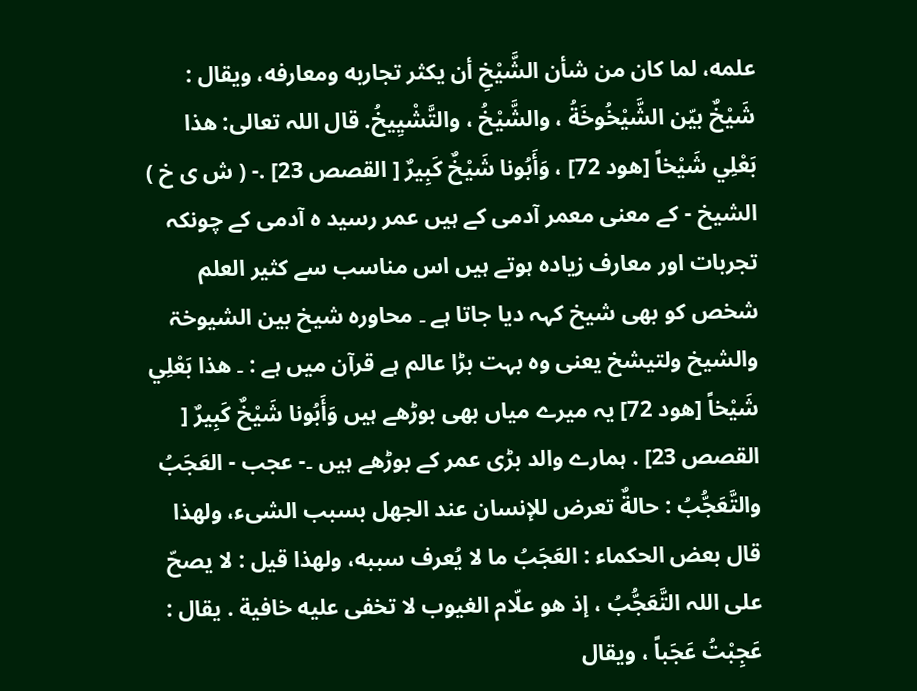علمه، لما کان من شأن الشَّيْخِ أن يكثر تجاربه ومعارفه، ويقال : شَيْخٌ بيّن الشَّيْخُوخَةُ ، والشَّيْخُ ، والتَّشْيِيخُ. قال اللہ تعالی: هذا بَعْلِي شَيْخاً [هود 72] ، وَأَبُونا شَيْخٌ كَبِيرٌ [ القصص 23] .- ( ش ی خ ) الشیخ - کے معنی معمر آدمی کے ہیں عمر رسید ہ آدمی کے چونکہ تجربات اور معارف زیادہ ہوتے ہیں اس مناسب سے کثیر العلم شخص کو بھی شیخ کہہ دیا جاتا ہے ۔ محاورہ شیخ بین الشیوخۃ والشیخ ولتیشخ یعنی وہ بہت بڑا عالم ہے قرآن میں ہے : ۔ هذا بَعْلِي شَيْخاً [هود 72] یہ میرے میاں بھی بوڑھے ہیں وَأَبُونا شَيْخٌ كَبِيرٌ [ القصص 23] . ہمارے والد بڑی عمر کے بوڑھے ہیں ۔- عجب - العَجَبُ والتَّعَجُّبُ : حالةٌ تعرض للإنسان عند الجهل بسبب الشیء، ولهذا قال بعض الحکماء : العَجَبُ ما لا يُعرف سببه، ولهذا قيل : لا يصحّ علی اللہ التَّعَجُّبُ ، إذ هو علّام الغیوب لا تخفی عليه خافية . يقال : عَجِبْتُ عَجَباً ، ويقال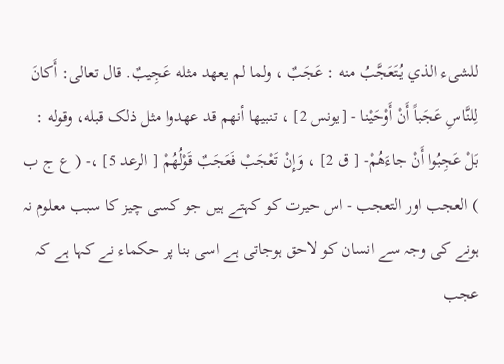للشیء الذي يُتَعَجَّبُ منه : عَجَبٌ ، ولما لم يعهد مثله عَجِيبٌ. قال تعالی: أَكانَ لِلنَّاسِ عَجَباً أَنْ أَوْحَيْنا - [يونس 2] ، تنبيها أنهم قد عهدوا مثل ذلک قبله، وقوله : بَلْ عَجِبُوا أَنْ جاءَهُمْ- [ ق 2] ، وَإِنْ تَعْجَبْ فَعَجَبٌ قَوْلُهُمْ [ الرعد 5] ،- ( ع ج ب ) العجب اور التعجب - اس حیرت کو کہتے ہیں جو کسی چیز کا سبب معلوم نہ ہونے کی وجہ سے انسان کو لاحق ہوجاتی ہے اسی بنا پر حکماء نے کہا ہے کہ عجب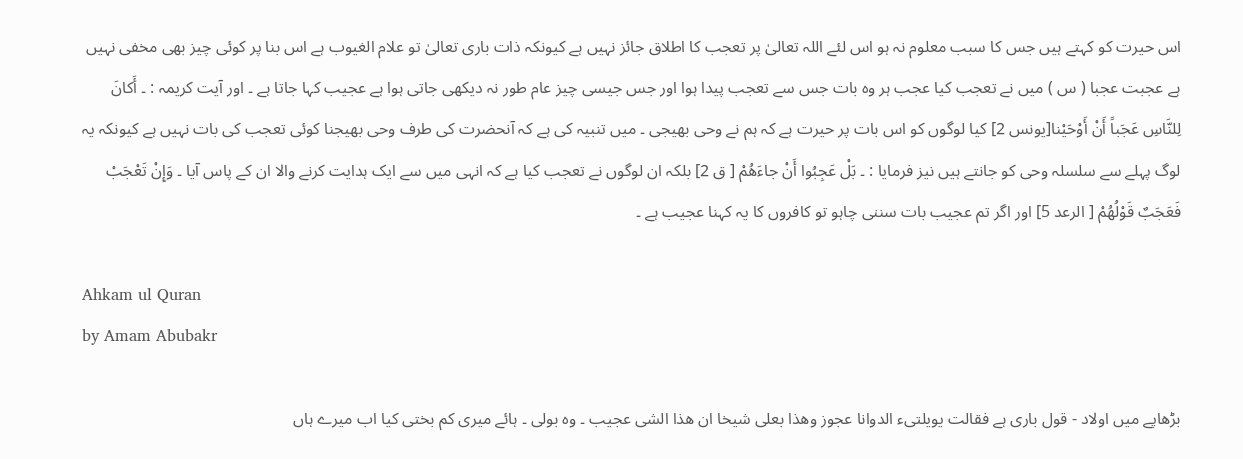اس حیرت کو کہتے ہیں جس کا سبب معلوم نہ ہو اس لئے اللہ تعالیٰ پر تعجب کا اطلاق جائز نہیں ہے کیونکہ ذات باری تعالیٰ تو علام الغیوب ہے اس بنا پر کوئی چیز بھی مخفی نہیں ہے عجبت عجبا ( س ) میں نے تعجب کیا عجب ہر وہ بات جس سے تعجب پیدا ہوا اور جس جیسی چیز عام طور نہ دیکھی جاتی ہوا ہے عجیب کہا جاتا ہے ۔ اور آیت کریمہ : ۔ أَكانَ لِلنَّاسِ عَجَباً أَنْ أَوْحَيْنا[يونس 2] کیا لوگوں کو اس بات پر حیرت ہے کہ ہم نے وحی بھیجی ۔ میں تنبیہ کی ہے کہ آنحضرت کی طرف وحی بھیجنا کوئی تعجب کی بات نہیں ہے کیونکہ یہ لوگ پہلے سے سلسلہ وحی کو جانتے ہیں نیز فرمایا : ۔ بَلْ عَجِبُوا أَنْ جاءَهُمْ [ ق 2] بلکہ ان لوگوں نے تعجب کیا ہے کہ انہی میں سے ایک ہدایت کرنے والا ان کے پاس آیا ۔ وَإِنْ تَعْجَبْ فَعَجَبٌ قَوْلُهُمْ [ الرعد 5] اور اگر تم عجیب بات سننی چاہو تو کافروں کا یہ کہنا عجیب ہے ۔

Ahkam ul Quran
by Amam Abubakr

بڑھاپے میں اولاد - قول باری ہے فقالت یویلتیء الدوانا عجوز وھذا بعلی شیخا ان ھذا الشی عجیب ۔ وہ بولی ۔ ہائے میری کم بختی کیا اب میرے ہاں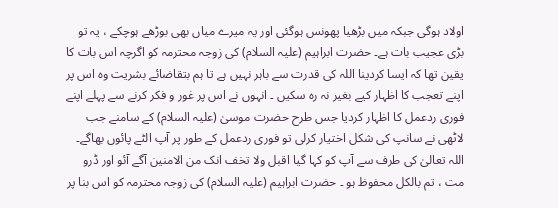اولاد ہوگی جبکہ میں بڑھیا پھونس ہوگئی اور یہ میرے میاں بھی بوڑھے ہوچکے ، یہ تو بڑی عجیب بات ہے۔ حضرت ابراہیم (علیہ السلام) کی زوجہ محترمہ کو اگرچہ اس بات کا یقین تھا کہ ایسا کردینا اللہ کی قدرت سے باہر نہیں ہے تا ہم بتقاضائے بشریت وہ اس پر اپنے تعجب کا اظہار کیے بغیر نہ رہ سکیں ۔ انہوں نے اس پر غور و فکر کرنے سے پہلے اپنے فوری ردعمل کا اظہار کردیا جس طرح حضرت موسیٰ (علیہ السلام) کے سامنے جب لاٹھی نے سانپ کی شکل اختیار کرلی تو فوری ردعمل کے طور پر آپ الٹے پائوں بھاگے۔ اللہ تعالیٰ کی طرف سے آپ کو کہا گیا اقبل ولا تخف انک من الامنین آگے آئو اور ڈرو مت ، تم بالکل محفوظ ہو ۔ حضرت ابراہیم (علیہ السلام) کی زوجہ محترمہ کو اس بنا پر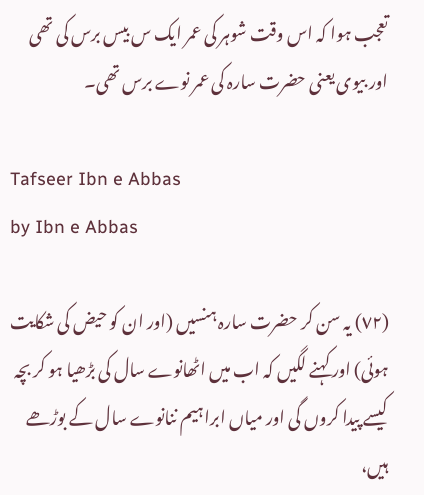تعجب ہوا کہ اس وقت شوہر کی عمر ایک س بیس برس کی تھی اور بیوی یعنی حضرت سارہ کی عمر نوے برس تھی۔

Tafseer Ibn e Abbas
by Ibn e Abbas

(٧٢) یہ سن کر حضرت سارہ ہنسیں (اور ان کو حیض کی شکایت ہوئی) اور کہنے لگیں کہ اب میں اٹھانوے سال کی بڑھیا ہو کر بچہ کیسے پیدا کروں گی اور میاں ابراہیم ننانوے سال کے بوڑھے ہیں،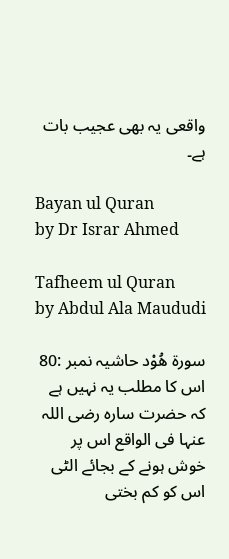واقعی یہ بھی عجیب بات ہے۔

Bayan ul Quran
by Dr Israr Ahmed

Tafheem ul Quran
by Abdul Ala Maududi

سورة هُوْد حاشیہ نمبر :80 اس کا مطلب یہ نہیں ہے کہ حضرت سارہ رضی اللہ عنہا فی الواقع اس پر خوش ہونے کے بجائے الٹی اس کو کم بختی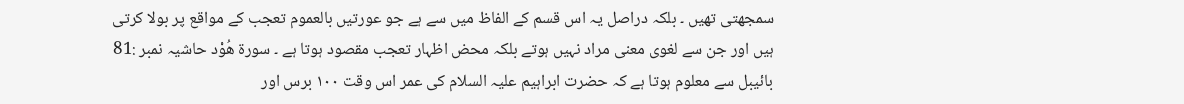سمجھتی تھیں ۔ بلکہ دراصل یہ اس قسم کے الفاظ میں سے ہے جو عورتیں بالعموم تعجب کے مواقع پر بولا کرتی ہیں اور جن سے لغوی معنی مراد نہیں ہوتے بلکہ محض اظہار تعجب مقصود ہوتا ہے ۔ سورة هُوْد حاشیہ نمبر :81 بائیبل سے معلوم ہوتا ہے کہ حضرت ابراہیم علیہ السلام کی عمر اس وقت ۱۰۰ برس اور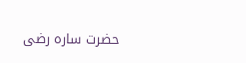حضرت سارہ رضی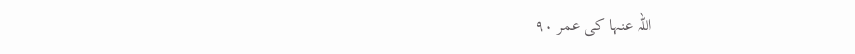اللہ عنہا کی عمر ۹۰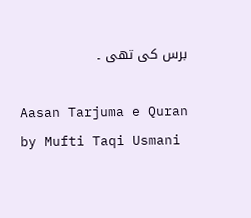برس کی تھی ۔

Aasan Tarjuma e Quran
by Mufti Taqi Usmani